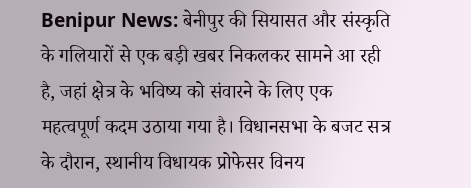Benipur News: बेनीपुर की सियासत और संस्कृति के गलियारों से एक बड़ी खबर निकलकर सामने आ रही है, जहां क्षेत्र के भविष्य को संवारने के लिए एक महत्वपूर्ण कदम उठाया गया है। विधानसभा के बजट सत्र के दौरान, स्थानीय विधायक प्रोफेसर विनय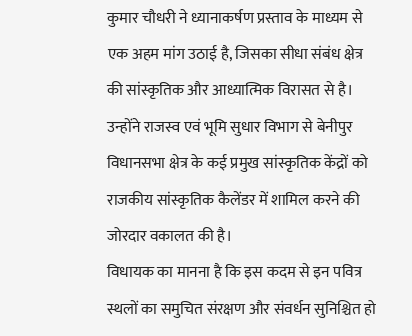कुमार चौधरी ने ध्यानाकर्षण प्रस्ताव के माध्यम से एक अहम मांग उठाई है, जिसका सीधा संबंध क्षेत्र की सांस्कृतिक और आध्यात्मिक विरासत से है। उन्होंने राजस्व एवं भूमि सुधार विभाग से बेनीपुर विधानसभा क्षेत्र के कई प्रमुख सांस्कृतिक केंद्रों को राजकीय सांस्कृतिक कैलेंडर में शामिल करने की जोरदार वकालत की है।
विधायक का मानना है कि इस कदम से इन पवित्र स्थलों का समुचित संरक्षण और संवर्धन सुनिश्चित हो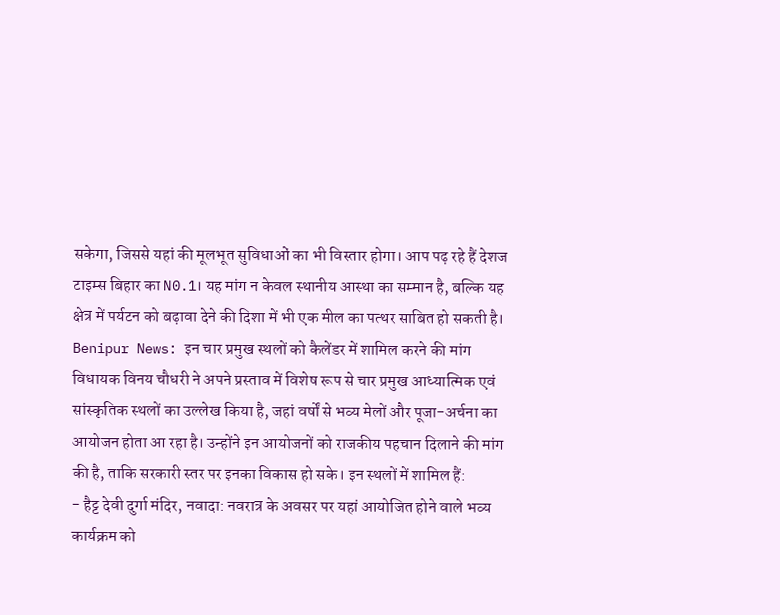सकेगा, जिससे यहां की मूलभूत सुविधाओं का भी विस्तार होगा। आप पढ़ रहे हैं देशज टाइम्स बिहार का N0.1। यह मांग न केवल स्थानीय आस्था का सम्मान है, बल्कि यह क्षेत्र में पर्यटन को बढ़ावा देने की दिशा में भी एक मील का पत्थर साबित हो सकती है।
Benipur News: इन चार प्रमुख स्थलों को कैलेंडर में शामिल करने की मांग
विधायक विनय चौधरी ने अपने प्रस्ताव में विशेष रूप से चार प्रमुख आध्यात्मिक एवं सांस्कृतिक स्थलों का उल्लेख किया है, जहां वर्षों से भव्य मेलों और पूजा-अर्चना का आयोजन होता आ रहा है। उन्होंने इन आयोजनों को राजकीय पहचान दिलाने की मांग की है, ताकि सरकारी स्तर पर इनका विकास हो सके। इन स्थलों में शामिल हैं:
- हैट्ट देवी दुर्गा मंदिर, नवादा: नवरात्र के अवसर पर यहां आयोजित होने वाले भव्य कार्यक्रम को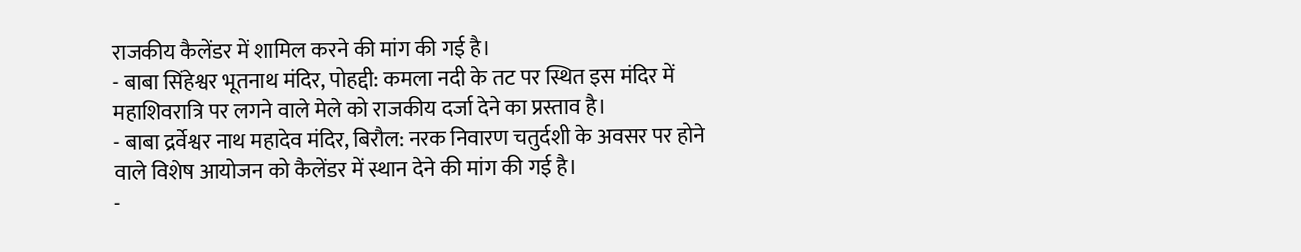राजकीय कैलेंडर में शामिल करने की मांग की गई है।
- बाबा सिंहेश्वर भूतनाथ मंदिर, पोहद्दी: कमला नदी के तट पर स्थित इस मंदिर में महाशिवरात्रि पर लगने वाले मेले को राजकीय दर्जा देने का प्रस्ताव है।
- बाबा द्रर्वेश्वर नाथ महादेव मंदिर, बिरौल: नरक निवारण चतुर्दशी के अवसर पर होने वाले विशेष आयोजन को कैलेंडर में स्थान देने की मांग की गई है।
-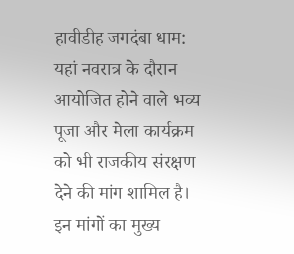हावीडीह जगदंबा धाम: यहां नवरात्र के दौरान आयोजित होने वाले भव्य पूजा और मेला कार्यक्रम को भी राजकीय संरक्षण देने की मांग शामिल है।
इन मांगों का मुख्य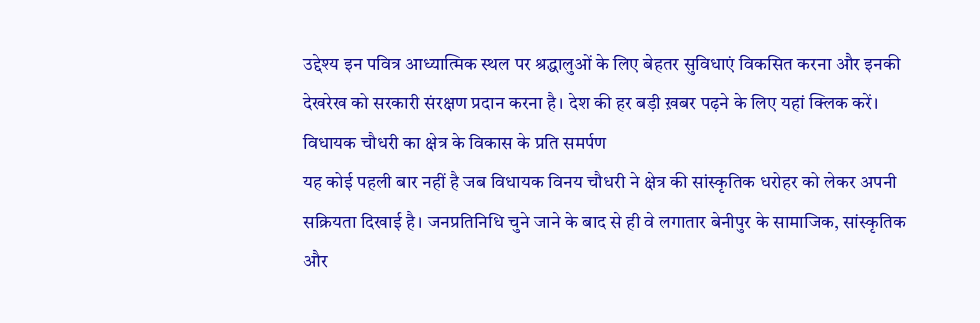उद्देश्य इन पवित्र आध्यात्मिक स्थल पर श्रद्धालुओं के लिए बेहतर सुविधाएं विकसित करना और इनकी देखरेख को सरकारी संरक्षण प्रदान करना है। देश की हर बड़ी ख़बर पढ़ने के लिए यहां क्लिक करें।
विधायक चौधरी का क्षेत्र के विकास के प्रति समर्पण
यह कोई पहली बार नहीं है जब विधायक विनय चौधरी ने क्षेत्र की सांस्कृतिक धरोहर को लेकर अपनी सक्रियता दिखाई है। जनप्रतिनिधि चुने जाने के बाद से ही वे लगातार बेनीपुर के सामाजिक, सांस्कृतिक और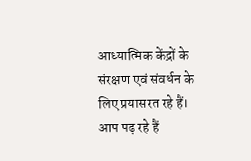आध्यात्मिक केंद्रों के संरक्षण एवं संवर्धन के लिए प्रयासरत रहे हैं। आप पढ़ रहे हैं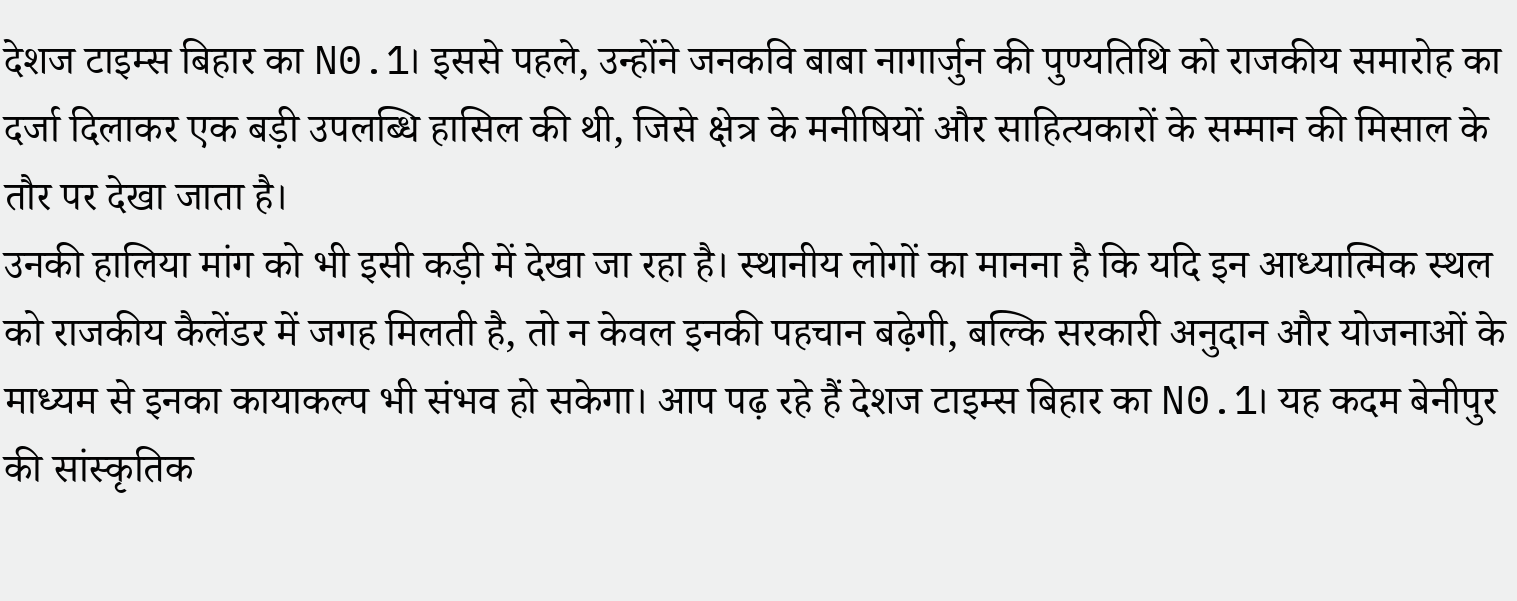देशज टाइम्स बिहार का N0.1। इससे पहले, उन्होंने जनकवि बाबा नागार्जुन की पुण्यतिथि को राजकीय समारोह का दर्जा दिलाकर एक बड़ी उपलब्धि हासिल की थी, जिसे क्षेत्र के मनीषियों और साहित्यकारों के सम्मान की मिसाल के तौर पर देखा जाता है।
उनकी हालिया मांग को भी इसी कड़ी में देखा जा रहा है। स्थानीय लोगों का मानना है कि यदि इन आध्यात्मिक स्थल को राजकीय कैलेंडर में जगह मिलती है, तो न केवल इनकी पहचान बढ़ेगी, बल्कि सरकारी अनुदान और योजनाओं के माध्यम से इनका कायाकल्प भी संभव हो सकेगा। आप पढ़ रहे हैं देशज टाइम्स बिहार का N0.1। यह कदम बेनीपुर की सांस्कृतिक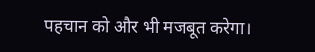पहचान को और भी मजबूत करेगा।